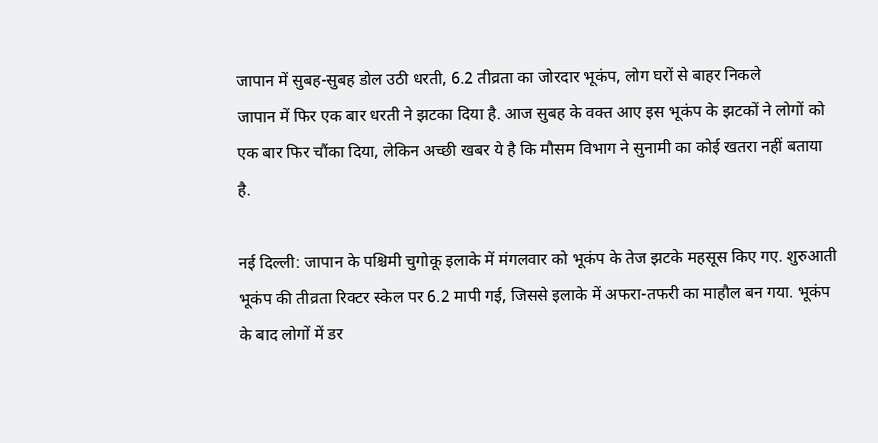जापान में सुबह-सुबह डोल उठी धरती, 6.2 तीव्रता का जोरदार भूकंप, लोग घरों से बाहर निकले
जापान में फिर एक बार धरती ने झटका दिया है. आज सुबह के वक्त आए इस भूकंप के झटकों ने लोगों को एक बार फिर चौंका दिया, लेकिन अच्छी खबर ये है कि मौसम विभाग ने सुनामी का कोई खतरा नहीं बताया है.

नई दिल्ली: जापान के पश्चिमी चुगोकू इलाके में मंगलवार को भूकंप के तेज झटके महसूस किए गए. शुरुआती भूकंप की तीव्रता रिक्टर स्केल पर 6.2 मापी गई, जिससे इलाके में अफरा-तफरी का माहौल बन गया. भूकंप के बाद लोगों में डर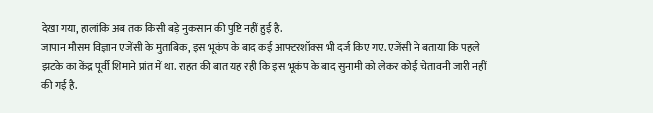देखा गया, हालांकि अब तक किसी बड़े नुकसान की पुष्टि नहीं हुई है.
जापान मौसम विज्ञान एजेंसी के मुताबिक, इस भूकंप के बाद कई आफ्टरशॉक्स भी दर्ज किए गए. एजेंसी ने बताया कि पहले झटके का केंद्र पूर्वी शिमाने प्रांत में था. राहत की बात यह रही कि इस भूकंप के बाद सुनामी को लेकर कोई चेतावनी जारी नहीं की गई है.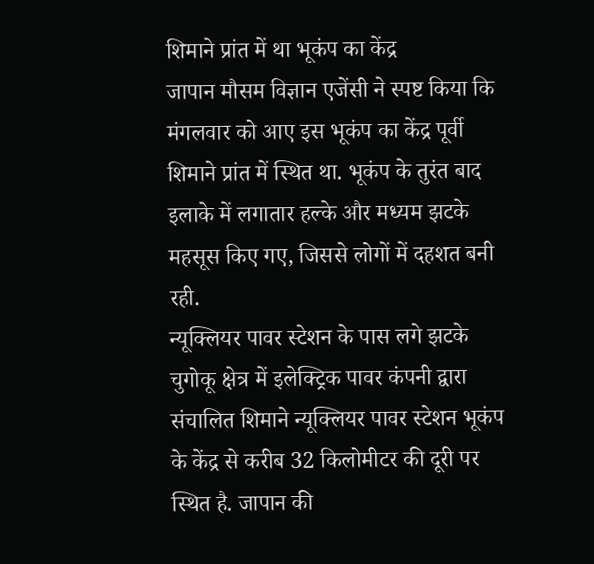शिमाने प्रांत में था भूकंप का केंद्र
जापान मौसम विज्ञान एजेंसी ने स्पष्ट किया कि मंगलवार को आए इस भूकंप का केंद्र पूर्वी शिमाने प्रांत में स्थित था. भूकंप के तुरंत बाद इलाके में लगातार हल्के और मध्यम झटके महसूस किए गए, जिससे लोगों में दहशत बनी रही.
न्यूक्लियर पावर स्टेशन के पास लगे झटके
चुगोकू क्षेत्र में इलेक्ट्रिक पावर कंपनी द्वारा संचालित शिमाने न्यूक्लियर पावर स्टेशन भूकंप के केंद्र से करीब 32 किलोमीटर की दूरी पर स्थित है. जापान की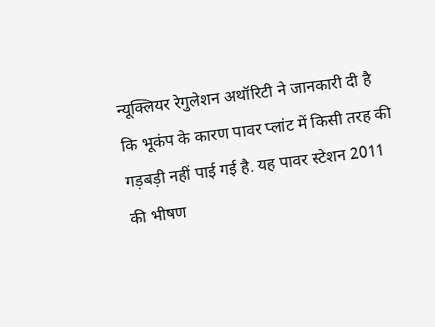न्यूक्लियर रेगुलेशन अथॉरिटी ने जानकारी दी है कि भूकंप के कारण पावर प्लांट में किसी तरह की गड़बड़ी नहीं पाई गई है. यह पावर स्टेशन 2011 की भीषण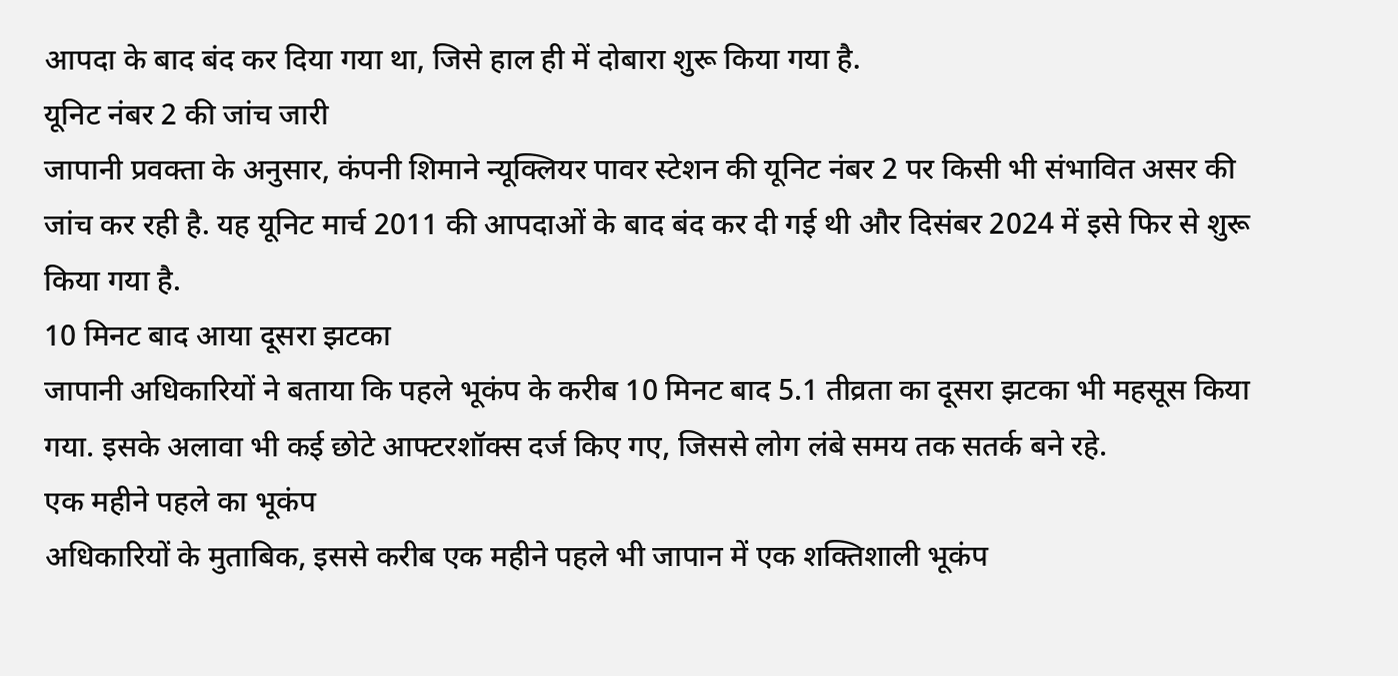आपदा के बाद बंद कर दिया गया था, जिसे हाल ही में दोबारा शुरू किया गया है.
यूनिट नंबर 2 की जांच जारी
जापानी प्रवक्ता के अनुसार, कंपनी शिमाने न्यूक्लियर पावर स्टेशन की यूनिट नंबर 2 पर किसी भी संभावित असर की जांच कर रही है. यह यूनिट मार्च 2011 की आपदाओं के बाद बंद कर दी गई थी और दिसंबर 2024 में इसे फिर से शुरू किया गया है.
10 मिनट बाद आया दूसरा झटका
जापानी अधिकारियों ने बताया कि पहले भूकंप के करीब 10 मिनट बाद 5.1 तीव्रता का दूसरा झटका भी महसूस किया गया. इसके अलावा भी कई छोटे आफ्टरशॉक्स दर्ज किए गए, जिससे लोग लंबे समय तक सतर्क बने रहे.
एक महीने पहले का भूकंप
अधिकारियों के मुताबिक, इससे करीब एक महीने पहले भी जापान में एक शक्तिशाली भूकंप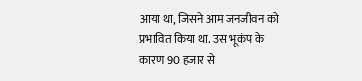आया था, जिसने आम जनजीवन को प्रभावित किया था. उस भूकंप के कारण 90 हजार से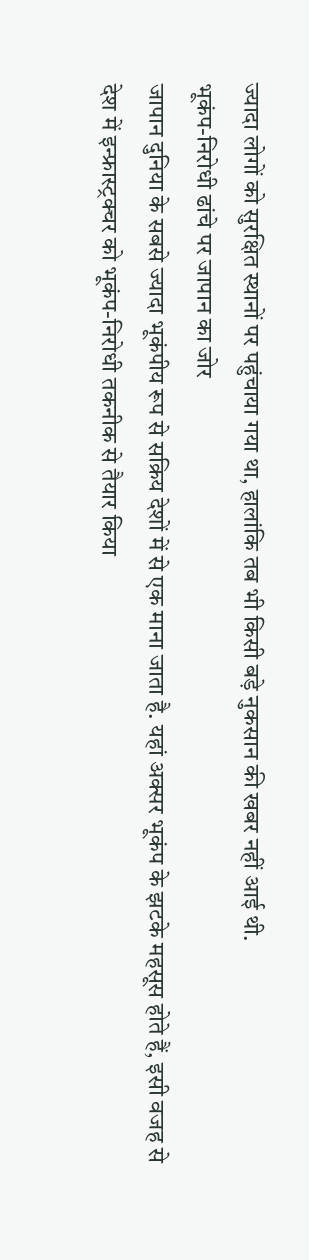ज्यादा लोगों को सुरक्षित स्थानों पर पहुंचाया गया था, हालांकि तब भी किसी बड़े नुकसान की खबर नहीं आई थी.
भूकंप-निरोधी ढांचे पर जापान का जोर
जापान दुनिया के सबसे ज्यादा भूकंपीय रूप से सक्रिय देशों में से एक माना जाता है. यहां अक्सर भूकंप के झटके महसूस होते हैं, इसी वजह से देश में इन्फ्रास्ट्रक्चर को भूकंप-निरोधी तकनीक से तैयार किया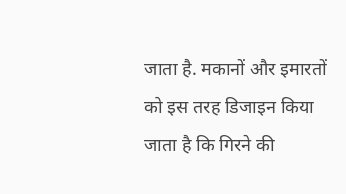जाता है. मकानों और इमारतों को इस तरह डिजाइन किया जाता है कि गिरने की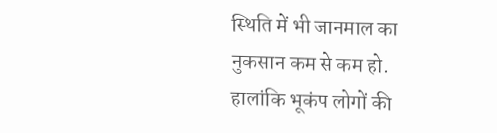स्थिति में भी जानमाल का नुकसान कम से कम हो.
हालांकि भूकंप लोगों की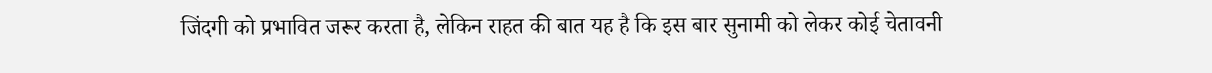जिंदगी को प्रभावित जरूर करता है, लेकिन राहत की बात यह है कि इस बार सुनामी को लेकर कोई चेतावनी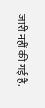जारी नहीं की गई है.